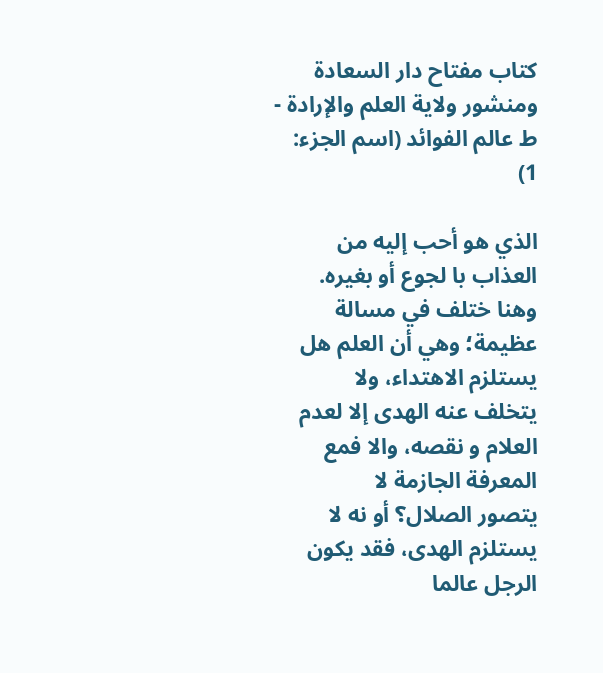كتاب مفتاح دار السعادة ومنشور ولاية العلم والإرادة - ط عالم الفوائد (اسم الجزء: 1)

الذي هو أحب إليه من العذاب با لجوع أو بغيره.
وهنا ختلف في مسالة عظيمة؛ وهي أن العلم هل يستلزم الاهتداء، ولا
يتخلف عنه الهدى إلا لعدم العلام و نقصه، والا فمع المعرفة الجازمة لا
يتصور الصلال؟ أو نه لا يستلزم الهدى، فقد يكون الرجل عالما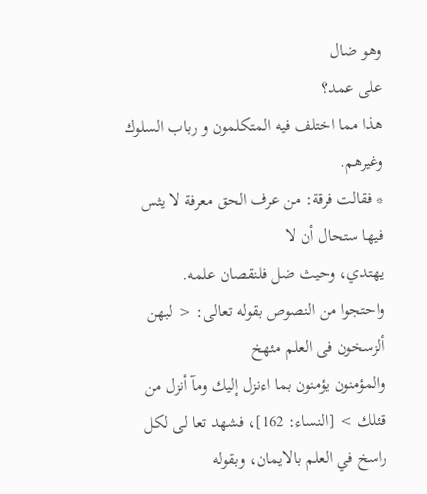وهو ضال
على عمد؟
هذا مما اختلف فيه المتكلمون و رباب السلوك وغيرهم.
* فقالت فرقة: من عرف الحق معرفة لا يثس فيها ستحال أن لا
يهتدي، وحيث ضل فلنقصان علمه.
واحتجوا من النصوص بقوله تعالى: < لبهن ألزسخون فى العلم مئهخ
والمؤمنون يؤمنون بما اءنزل إليك ومآ أنزل من قئلك > [النساء: 162]، فشهد تعا لى لكل
راسخ في العلم بالايمان، وبقوله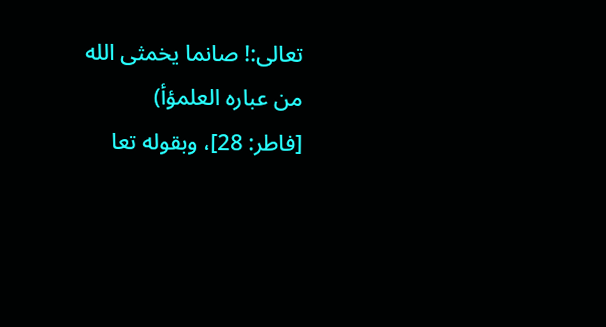تعالى:! صانما يخمثى الله من عباره العلمؤأ)
[فاطر: 28]، وبقوله تعا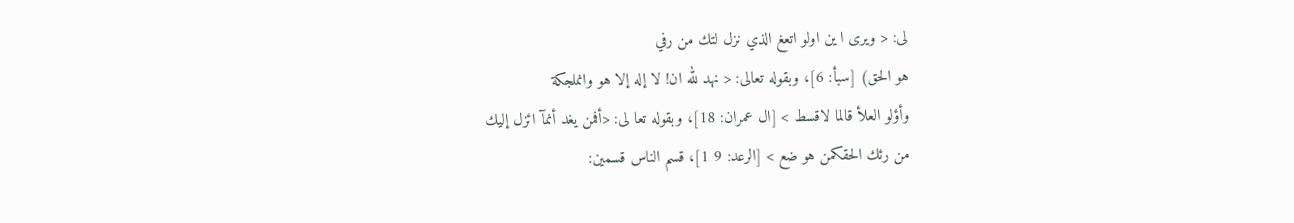لى: < ويرى ا ين اولو اتعغ الذي نزل لتك من رفي
هو الحق) [سبأ: 6]، وبقوله تعالى: < نهد لله ان! لا إله إلا هو وانملجكة
وأؤلو العلأ قالما لاقسط > [ال عمران: 18]، وبقوله تعا لى: <أفمن يغد أنمآ ائزل إليك
من رئك الحقكمن هو ضع > [الرعد: 9 1]، قسم الناس قسمين: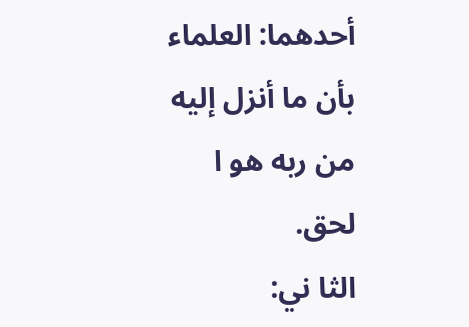أحدهما: العلماء بأن ما أنزل إليه من ربه هو ا لحق.
الثا ني: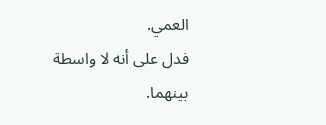العمي.
فدل على أنه لا واسطة بينهما.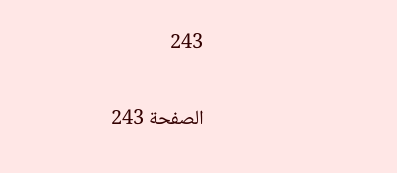243

الصفحة 243